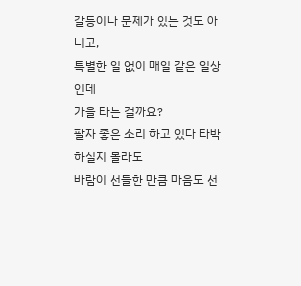갈등이나 문제가 있는 것도 아니고,
특별한 일 없이 매일 같은 일상인데
가을 타는 걸까요?
팔자 좋은 소리 하고 있다 타박하실지 몰라도
바람이 선들한 만큼 마음도 선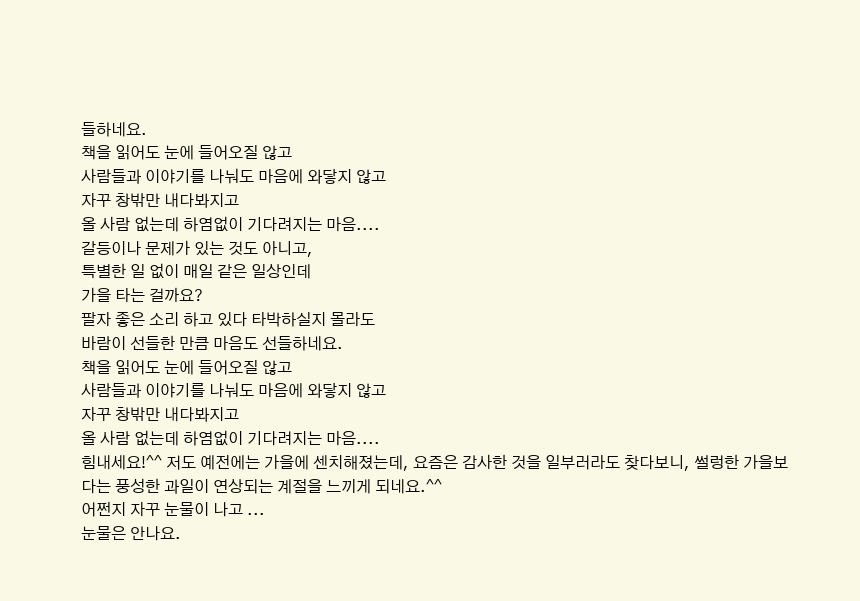들하네요.
책을 읽어도 눈에 들어오질 않고
사람들과 이야기를 나눠도 마음에 와닿지 않고
자꾸 창밖만 내다봐지고
올 사람 없는데 하염없이 기다려지는 마음....
갈등이나 문제가 있는 것도 아니고,
특별한 일 없이 매일 같은 일상인데
가을 타는 걸까요?
팔자 좋은 소리 하고 있다 타박하실지 몰라도
바람이 선들한 만큼 마음도 선들하네요.
책을 읽어도 눈에 들어오질 않고
사람들과 이야기를 나눠도 마음에 와닿지 않고
자꾸 창밖만 내다봐지고
올 사람 없는데 하염없이 기다려지는 마음....
힘내세요!^^ 저도 예전에는 가을에 센치해졌는데, 요즘은 감사한 것을 일부러라도 찾다보니, 썰렁한 가을보다는 풍성한 과일이 연상되는 계절을 느끼게 되네요.^^
어쩐지 자꾸 눈물이 나고 ...
눈물은 안나요.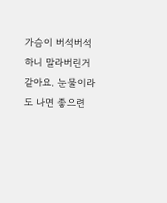가슴이 버석버석하니 말라버린거 같아요. 눈물이라도 나면 좋으련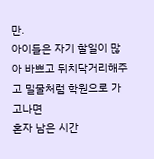만.
아이들은 자기 할일이 많아 바쁘고 뒤치닥거리해주고 밀물처럼 학원으로 가고나면
혼자 남은 시간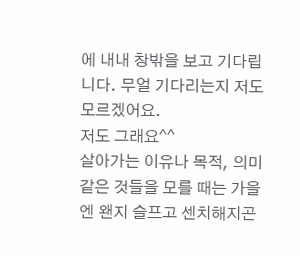에 내내 창밖을 보고 기다립니다. 무얼 기다리는지 저도 모르겠어요.
저도 그래요^^
살아가는 이유나 목적, 의미 같은 것들을 모를 때는 가을엔 왠지 슬프고 센치해지곤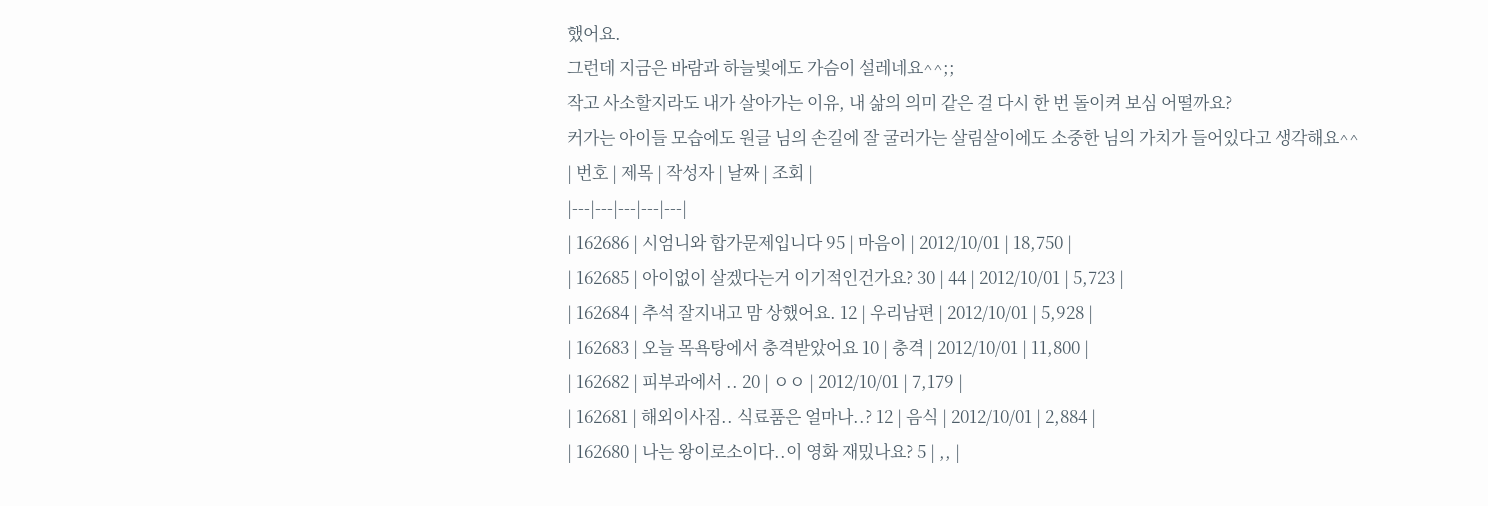했어요.
그런데 지금은 바람과 하늘빛에도 가슴이 설레네요^^;;
작고 사소할지라도 내가 살아가는 이유, 내 삶의 의미 같은 걸 다시 한 번 돌이켜 보심 어떨까요?
커가는 아이들 모습에도 원글 님의 손길에 잘 굴러가는 살림살이에도 소중한 님의 가치가 들어있다고 생각해요^^
| 번호 | 제목 | 작성자 | 날짜 | 조회 |
|---|---|---|---|---|
| 162686 | 시엄니와 합가문제입니다 95 | 마음이 | 2012/10/01 | 18,750 |
| 162685 | 아이없이 살겠다는거 이기적인건가요? 30 | 44 | 2012/10/01 | 5,723 |
| 162684 | 추석 잘지내고 맘 상했어요. 12 | 우리남편 | 2012/10/01 | 5,928 |
| 162683 | 오늘 목욕탕에서 충격받았어요 10 | 충격 | 2012/10/01 | 11,800 |
| 162682 | 피부과에서 .. 20 | ㅇㅇ | 2012/10/01 | 7,179 |
| 162681 | 해외이사짐.. 식료품은 얼마나..? 12 | 음식 | 2012/10/01 | 2,884 |
| 162680 | 나는 왕이로소이다..이 영화 재밌나요? 5 | ,, |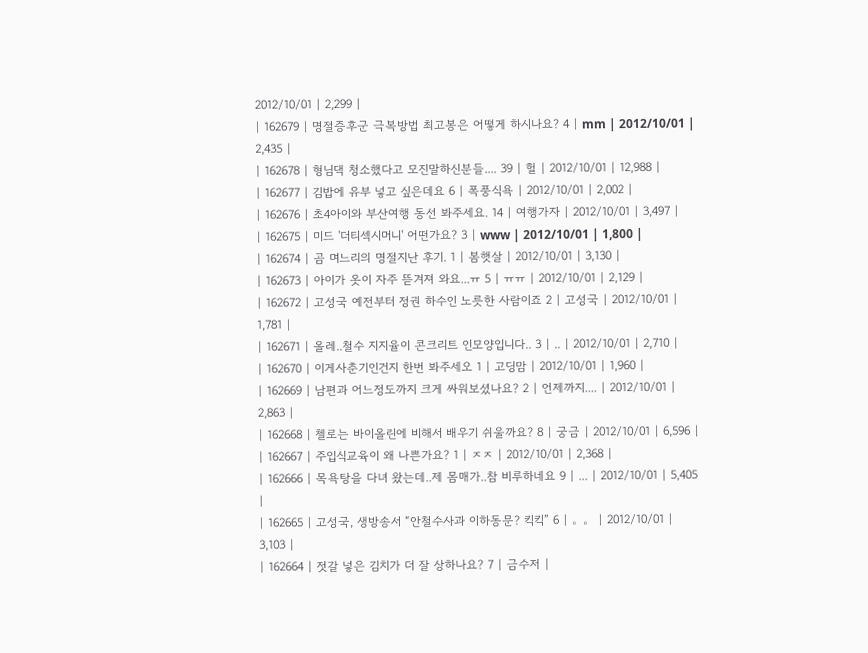2012/10/01 | 2,299 |
| 162679 | 명절증후군 극복방법 최고봉은 어떻게 하시나요? 4 | mm | 2012/10/01 | 2,435 |
| 162678 | 형님댁 청소했다고 모진말하신분들.... 39 | 헐 | 2012/10/01 | 12,988 |
| 162677 | 김밥에 유부 넣고 싶은데요 6 | 폭풍식욕 | 2012/10/01 | 2,002 |
| 162676 | 초4아이와 부산여행 동선 봐주세요. 14 | 여행가자 | 2012/10/01 | 3,497 |
| 162675 | 미드 '더티섹시머니' 어떤가요? 3 | www | 2012/10/01 | 1,800 |
| 162674 | 곰 며느리의 명절지난 후기. 1 | 봄햇살 | 2012/10/01 | 3,130 |
| 162673 | 아이가 옷이 자주 뜯겨져 와요...ㅠ 5 | ㅠㅠ | 2012/10/01 | 2,129 |
| 162672 | 고성국 예전부터 정권 하수인 노릇한 사람이죠 2 | 고성국 | 2012/10/01 | 1,781 |
| 162671 | 올레..철수 지지율이 콘크리트 인모양입니다.. 3 | .. | 2012/10/01 | 2,710 |
| 162670 | 이게사춘기인건지 한번 봐주세오 1 | 고딩맘 | 2012/10/01 | 1,960 |
| 162669 | 남편과 어느정도까지 크게 싸워보셨나요? 2 | 언제까지.... | 2012/10/01 | 2,863 |
| 162668 | 첼로는 바이올린에 비해서 배우기 쉬울까요? 8 | 궁금 | 2012/10/01 | 6,596 |
| 162667 | 주입식교육이 왜 나쁜가요? 1 | ㅈㅈ | 2012/10/01 | 2,368 |
| 162666 | 목욕탕을 다녀 왔는데..제 몸매가..참 비루하네요 9 | ... | 2012/10/01 | 5,405 |
| 162665 | 고성국, 생방송서 “안철수사과 이하동문? 킥킥” 6 | 。。 | 2012/10/01 | 3,103 |
| 162664 | 젓갈 넣은 김치가 더 잘 상하나요? 7 | 금수저 |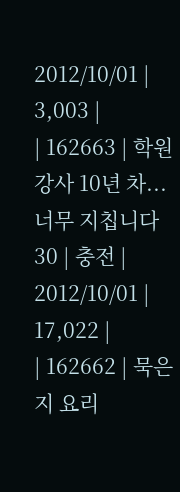2012/10/01 | 3,003 |
| 162663 | 학원강사 10년 차... 너무 지칩니다 30 | 충전 | 2012/10/01 | 17,022 |
| 162662 | 묵은지 요리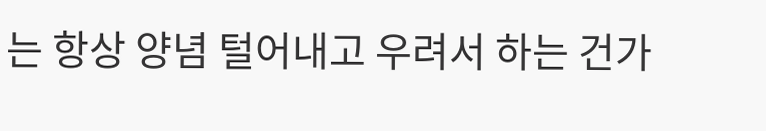는 항상 양념 털어내고 우려서 하는 건가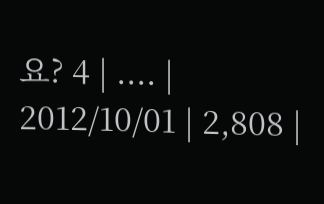요? 4 | .... | 2012/10/01 | 2,808 |